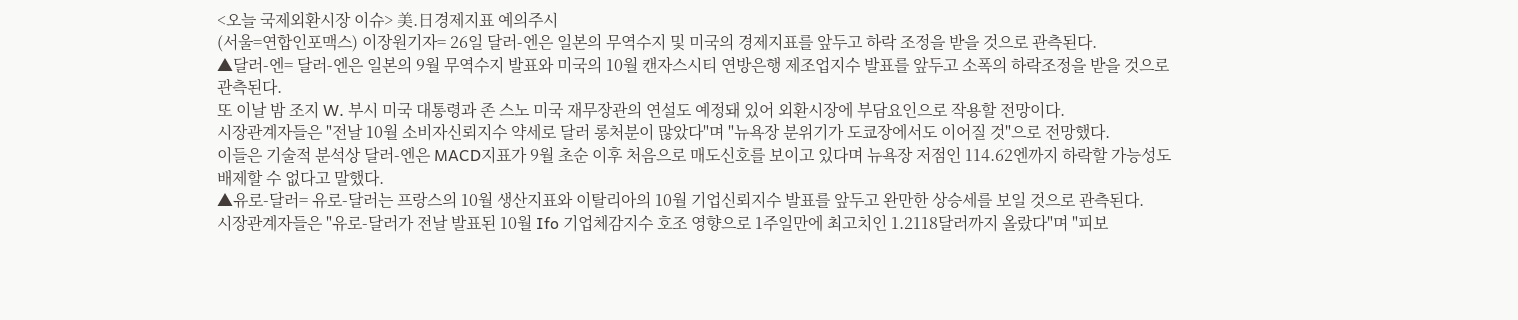<오늘 국제외환시장 이슈> 美.日경제지표 예의주시
(서울=연합인포맥스) 이장원기자= 26일 달러-엔은 일본의 무역수지 및 미국의 경제지표를 앞두고 하락 조정을 받을 것으로 관측된다.
▲달러-엔= 달러-엔은 일본의 9월 무역수지 발표와 미국의 10월 캔자스시티 연방은행 제조업지수 발표를 앞두고 소폭의 하락조정을 받을 것으로 관측된다.
또 이날 밤 조지 W. 부시 미국 대통령과 존 스노 미국 재무장관의 연설도 예정돼 있어 외환시장에 부담요인으로 작용할 전망이다.
시장관계자들은 "전날 10월 소비자신뢰지수 약세로 달러 롱처분이 많았다"며 "뉴욕장 분위기가 도쿄장에서도 이어질 것"으로 전망했다.
이들은 기술적 분석상 달러-엔은 MACD지표가 9월 초순 이후 처음으로 매도신호를 보이고 있다며 뉴욕장 저점인 114.62엔까지 하락할 가능성도 배제할 수 없다고 말했다.
▲유로-달러= 유로-달러는 프랑스의 10월 생산지표와 이탈리아의 10월 기업신뢰지수 발표를 앞두고 완만한 상승세를 보일 것으로 관측된다.
시장관계자들은 "유로-달러가 전날 발표된 10월 Ifo 기업체감지수 호조 영향으로 1주일만에 최고치인 1.2118달러까지 올랐다"며 "피보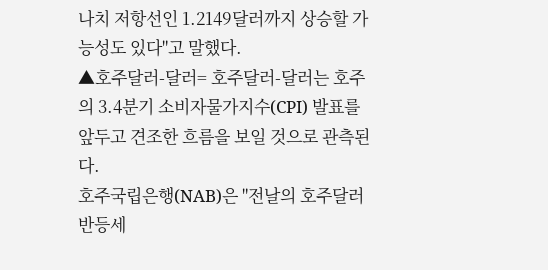나치 저항선인 1.2149달러까지 상승할 가능성도 있다"고 말했다.
▲호주달러-달러= 호주달러-달러는 호주의 3.4분기 소비자물가지수(CPI) 발표를 앞두고 견조한 흐름을 보일 것으로 관측된다.
호주국립은행(NAB)은 "전날의 호주달러 반등세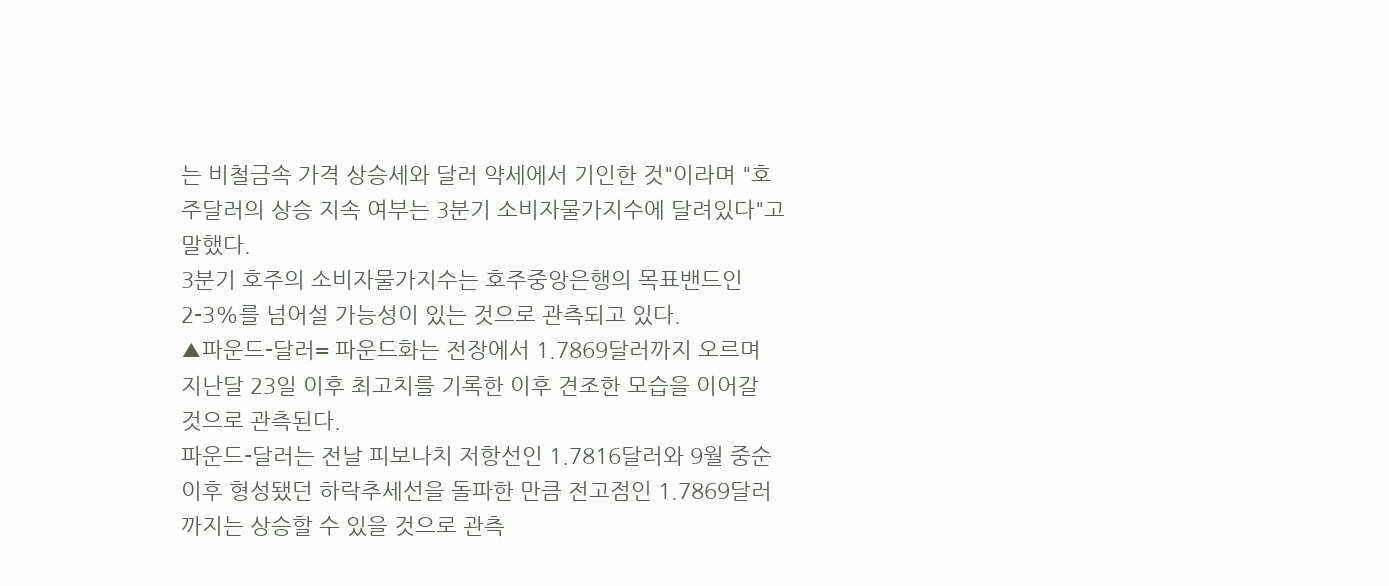는 비철금속 가격 상승세와 달러 약세에서 기인한 것"이라며 "호주달러의 상승 지속 여부는 3분기 소비자물가지수에 달려있다"고 말했다.
3분기 호주의 소비자물가지수는 호주중앙은행의 목표밴드인 2-3%를 넘어설 가능성이 있는 것으로 관측되고 있다.
▲파운드-달러= 파운드화는 전장에서 1.7869달러까지 오르며 지난달 23일 이후 최고치를 기록한 이후 견조한 모습을 이어갈 것으로 관측된다.
파운드-달러는 전날 피보나치 저항선인 1.7816달러와 9월 중순 이후 형성됐던 하락추세선을 돌파한 만큼 전고점인 1.7869달러까지는 상승할 수 있을 것으로 관측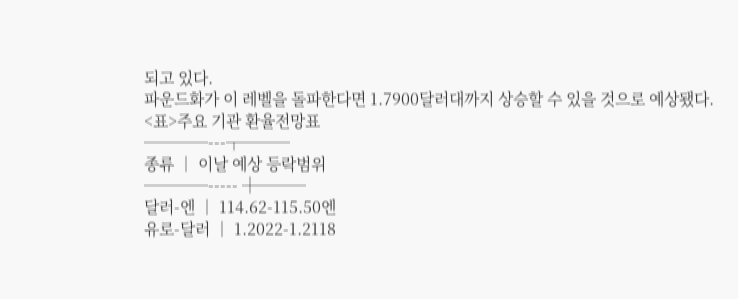되고 있다.
파운드화가 이 레벨을 돌파한다면 1.7900달러대까지 상승할 수 있을 것으로 예상됐다.
<표>주요 기관 환율전망표
────---┬───
종류 │ 이날 예상 등락범위
────----- ┼───
달러-엔 │ 114.62-115.50엔
유로-달러 │ 1.2022-1.2118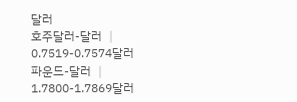달러
호주달러-달러 │ 0.7519-0.7574달러
파운드-달러 │ 1.7800-1.7869달러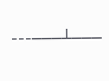---───┴───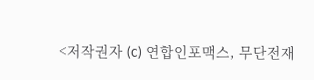<저작권자 (c) 연합인포맥스, 무단전재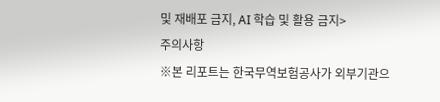및 재배포 금지, AI 학습 및 활용 금지>
주의사항
※본 리포트는 한국무역보험공사가 외부기관으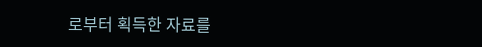로부터 획득한 자료를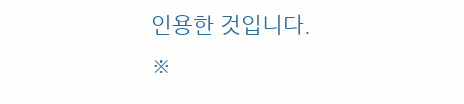인용한 것입니다.
※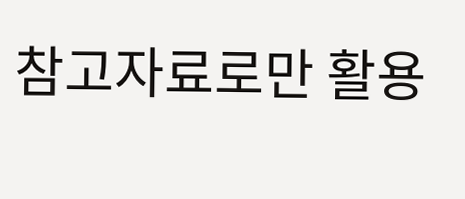참고자료로만 활용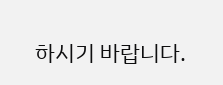하시기 바랍니다.